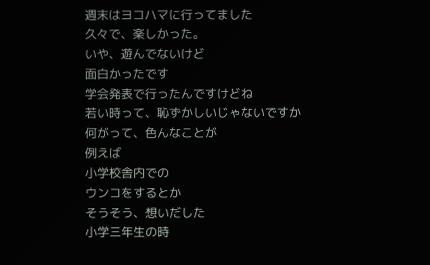週末はヨコハマに行ってました
久々で、楽しかった。
いや、遊んでないけど
面白かったです
学会発表で行ったんですけどね
若い時って、恥ずかしいじゃないですか
何がって、色んなことが
例えば
小学校舎内での
ウンコをするとか
そうそう、想いだした
小学三年生の時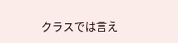クラスでは言え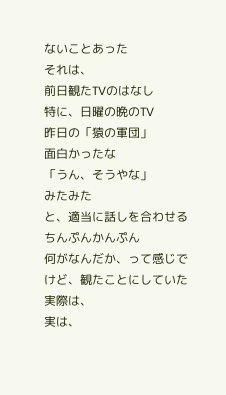ないことあった
それは、
前日観たTVのはなし
特に、日曜の晩のTV
昨日の「猿の軍団」
面白かったな
「うん、そうやな」
みたみた
と、適当に話しを合わせる
ちんぷんかんぷん
何がなんだか、って感じで
けど、観たことにしていた
実際は、
実は、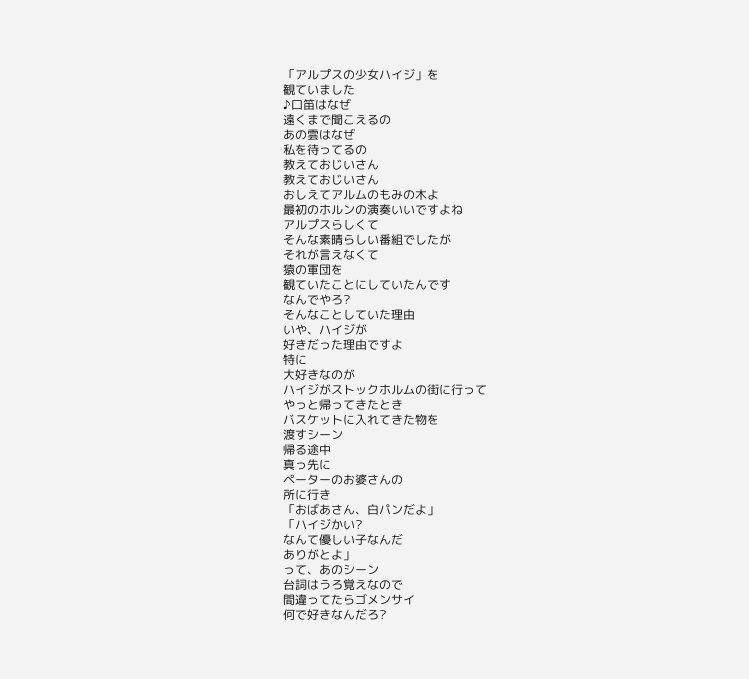「アルプスの少女ハイジ」を
観ていました
♪口笛はなぜ
遠くまで聞こえるの
あの雲はなぜ
私を待ってるの
教えておじいさん
教えておじいさん
おしえてアルムのもみの木よ
最初のホルンの演奏いいですよね
アルプスらしくて
そんな素晴らしい番組でしたが
それが言えなくて
猿の軍団を
観ていたことにしていたんです
なんでやろ?
そんなことしていた理由
いや、ハイジが
好きだった理由ですよ
特に
大好きなのが
ハイジがストックホルムの街に行って
やっと帰ってきたとき
バスケットに入れてきた物を
渡すシーン
帰る途中
真っ先に
ペーターのお婆さんの
所に行き
「おばあさん、白パンだよ」
「ハイジかい?
なんて優しい子なんだ
ありがとよ」
って、あのシーン
台詞はうろ覚えなので
間違ってたらゴメンサイ
何で好きなんだろ?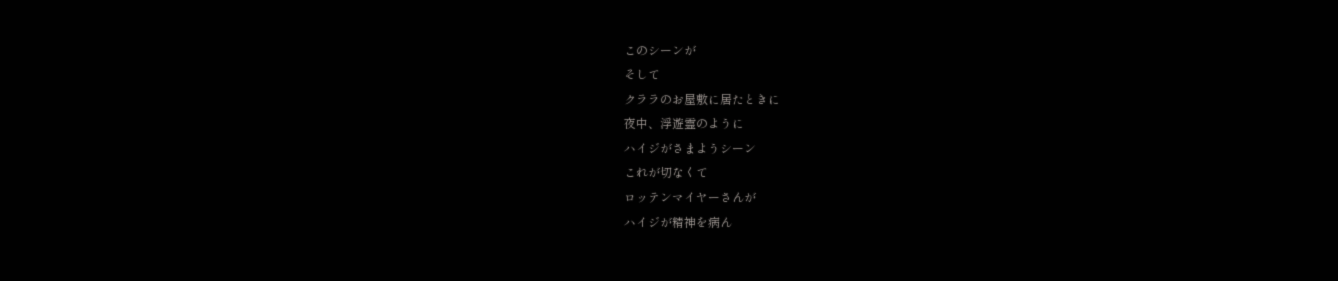このシーンが
そして
クララのお屋敷に居たときに
夜中、浮遊霊のように
ハイジがさまようシーン
これが切なくて
ロッテンマイヤーさんが
ハイジが精神を病ん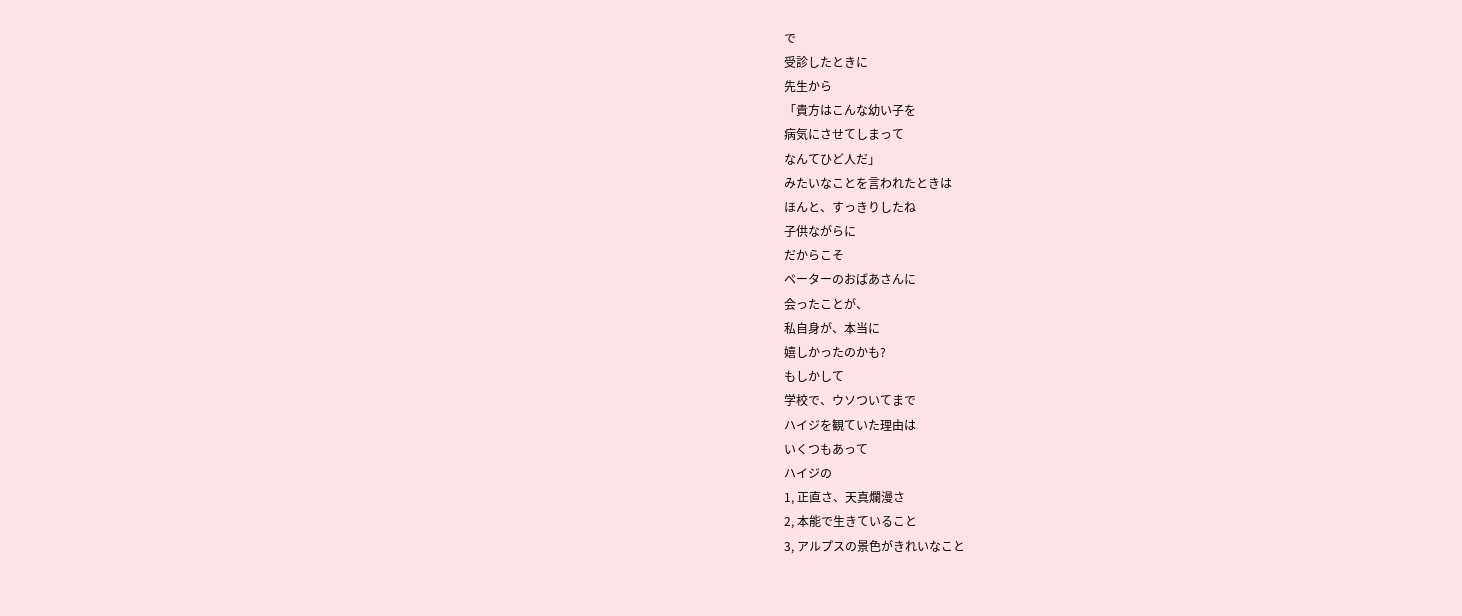で
受診したときに
先生から
「貴方はこんな幼い子を
病気にさせてしまって
なんてひど人だ」
みたいなことを言われたときは
ほんと、すっきりしたね
子供ながらに
だからこそ
ペーターのおばあさんに
会ったことが、
私自身が、本当に
嬉しかったのかも?
もしかして
学校で、ウソついてまで
ハイジを観ていた理由は
いくつもあって
ハイジの
1, 正直さ、天真爛漫さ
2, 本能で生きていること
3, アルプスの景色がきれいなこと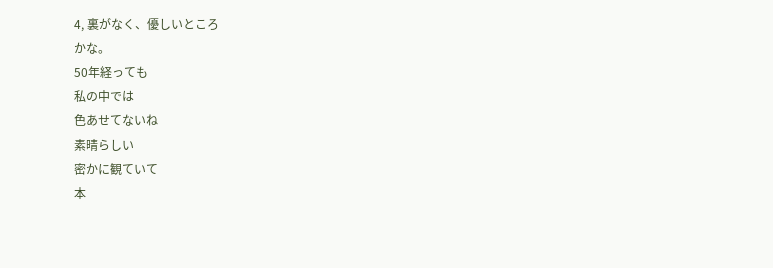4, 裏がなく、優しいところ
かな。
50年経っても
私の中では
色あせてないね
素晴らしい
密かに観ていて
本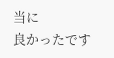当に
良かったです